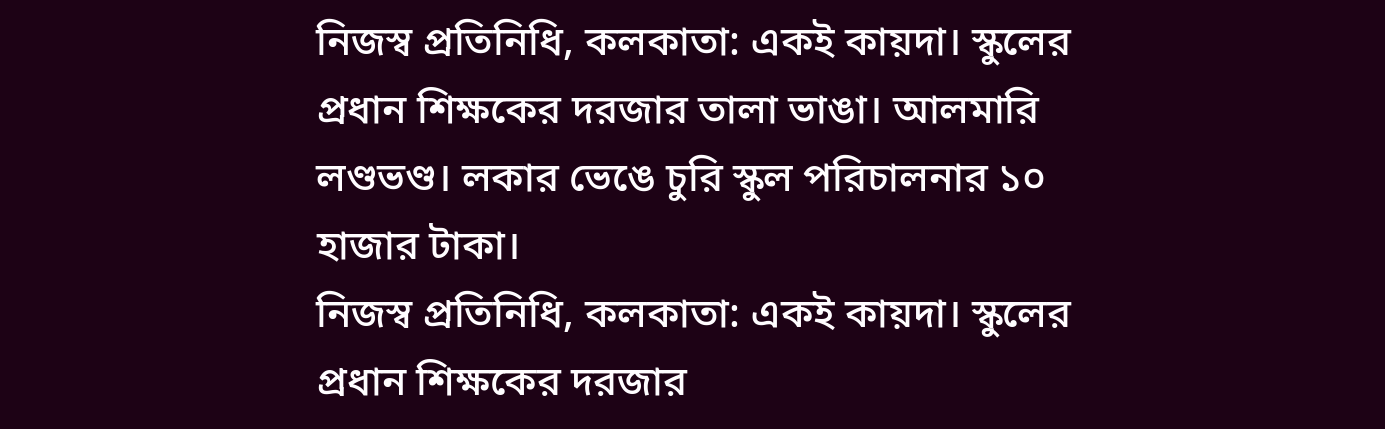নিজস্ব প্রতিনিধি, কলকাতা: একই কায়দা। স্কুলের প্রধান শিক্ষকের দরজার তালা ভাঙা। আলমারি লণ্ডভণ্ড। লকার ভেঙে চুরি স্কুল পরিচালনার ১০ হাজার টাকা।
নিজস্ব প্রতিনিধি, কলকাতা: একই কায়দা। স্কুলের প্রধান শিক্ষকের দরজার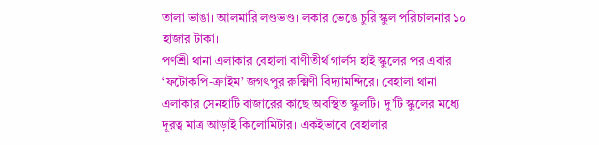তালা ভাঙা। আলমারি লণ্ডভণ্ড। লকার ভেঙে চুরি স্কুল পরিচালনার ১০ হাজার টাকা।
পর্ণশ্রী থানা এলাকার বেহালা বাণীতীর্থ গার্লস হাই স্কুলের পর এবার ‘ফটোকপি-ক্রাইম’ জগৎপুর রুক্মিণী বিদ্যামন্দিরে। বেহালা থানা এলাকার সেনহাটি বাজারের কাছে অবস্থিত স্কুলটি। দু’টি স্কুলের মধ্যে দূরত্ব মাত্র আড়াই কিলোমিটার। একইভাবে বেহালার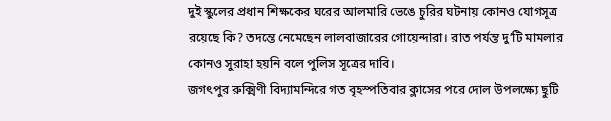দুই স্কুলের প্রধান শিক্ষকের ঘরের আলমারি ভেঙে চুরির ঘটনায় কোনও যোগসূত্র রয়েছে কি? তদন্তে নেমেছেন লালবাজারের গোয়েন্দারা। রাত পর্যন্ত দু’টি মামলার কোনও সুরাহা হয়নি বলে পুলিস সূত্রের দাবি।
জগৎপুর রুক্মিণী বিদ্যামন্দিরে গত বৃহস্পতিবার ক্লাসের পরে দোল উপলক্ষ্যে ছুটি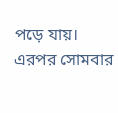পড়ে যায়। এরপর সোমবার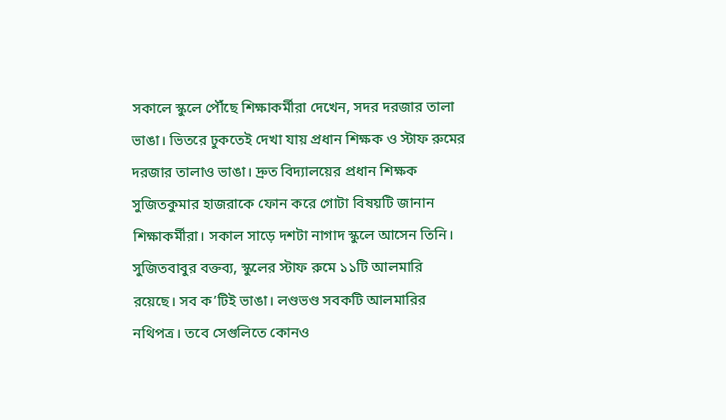সকালে স্কুলে পৌঁছে শিক্ষাকর্মীরা দেখেন, সদর দরজার তালা ভাঙা। ভিতরে ঢুকতেই দেখা যায় প্রধান শিক্ষক ও স্টাফ রুমের দরজার তালাও ভাঙা। দ্রুত বিদ্যালয়ের প্রধান শিক্ষক সুজিতকুমার হাজরাকে ফোন করে গোটা বিষয়টি জানান শিক্ষাকর্মীরা। সকাল সাড়ে দশটা নাগাদ স্কুলে আসেন তিনি। সুজিতবাবুর বক্তব্য, স্কুলের স্টাফ রুমে ১১টি আলমারি রয়েছে। সব ক’টিই ভাঙা। লণ্ডভণ্ড সবকটি আলমারির নথিপত্র। তবে সেগুলিতে কোনও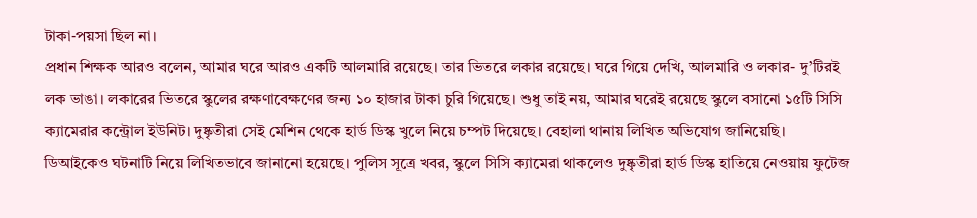টাকা-পয়সা ছিল না।
প্রধান শিক্ষক আরও বলেন, আমার ঘরে আরও একটি আলমারি রয়েছে। তার ভিতরে লকার রয়েছে। ঘরে গিয়ে দেখি, আলমারি ও লকার- দু’টিরই লক ভাঙা। লকারের ভিতরে স্কুলের রক্ষণাবেক্ষণের জন্য ১০ হাজার টাকা চুরি গিয়েছে। শুধু তাই নয়, আমার ঘরেই রয়েছে স্কুলে বসানো ১৫টি সিসি ক্যামেরার কন্ট্রোল ইউনিট। দুষ্কৃতীরা সেই মেশিন থেকে হার্ড ডিস্ক খুলে নিয়ে চম্পট দিয়েছে। বেহালা থানায় লিখিত অভিযোগ জানিয়েছি। ডিআইকেও ঘটনাটি নিয়ে লিখিতভাবে জানানো হয়েছে। পুলিস সূত্রে খবর, স্কুলে সিসি ক্যামেরা থাকলেও দুষ্কৃতীরা হার্ড ডিস্ক হাতিয়ে নেওয়ায় ফুটেজ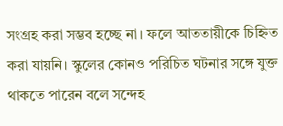সংগ্রহ করা সম্ভব হচ্ছে না। ফলে আততায়ীকে চিহ্নিত করা যায়নি। স্কুলের কোনও পরিচিত ঘটনার সঙ্গে যুক্ত থাকতে পারেন বলে সন্দেহ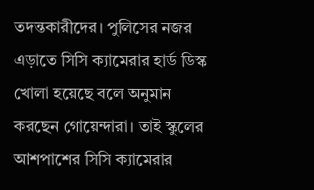তদন্তকারীদের। পুলিসের নজর এড়াতে সিসি ক্যামেরার হার্ড ডিস্ক খোলা হয়েছে বলে অনুমান করছেন গোয়েন্দারা। তাই স্কুলের আশপাশের সিসি ক্যামেরার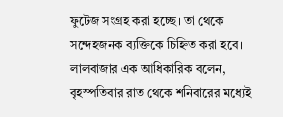ফুটেজ সংগ্রহ করা হচ্ছে। তা থেকে সন্দেহজনক ব্যক্তিকে চিহ্নিত করা হবে। লালবাজার এক আধিকারিক বলেন, বৃহস্পতিবার রাত থেকে শনিবারের মধ্যেই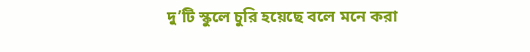দু’টি স্কুলে চুরি হয়েছে বলে মনে করা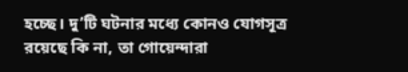হচ্ছে। দু’টি ঘটনার মধ্যে কোনও যোগসূত্র রয়েছে কি না, তা গোয়েন্দারা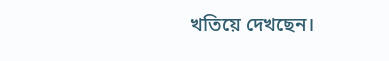খতিয়ে দেখছেন।